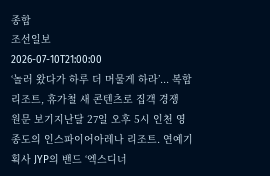종합
조선일보
2026-07-10T21:00:00
‘놀러 왔다가 하루 더 머물게 하라’... 복합리조트, 휴가철 새 콘텐츠로 집객 경쟁
원문 보기지난달 27일 오후 5시 인천 영종도의 인스파이어아레나 리조트. 연예기획사 JYP의 밴드 ‘엑스디너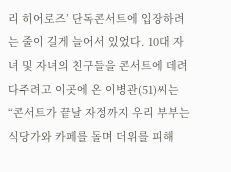리 히어로즈’ 단독콘서트에 입장하려는 줄이 길게 늘어서 있었다. 10대 자녀 및 자녀의 친구들을 콘서트에 데려다주려고 이곳에 온 이병관(51)씨는 “콘서트가 끝날 자정까지 우리 부부는 식당가와 카페를 돌며 더위를 피해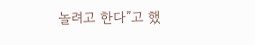놀려고 한다”고 했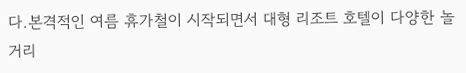다.본격적인 여름 휴가철이 시작되면서 대형 리조트 호텔이 다양한 놀거리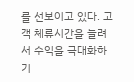를 선보이고 있다. 고객 체류시간을 늘려서 수익을 극대화하기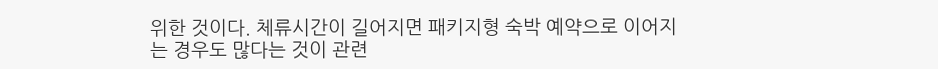위한 것이다. 체류시간이 길어지면 패키지형 숙박 예약으로 이어지는 경우도 많다는 것이 관련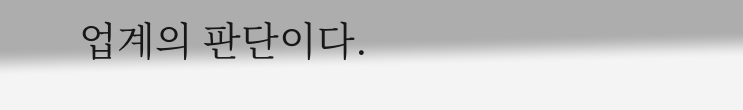업계의 판단이다.